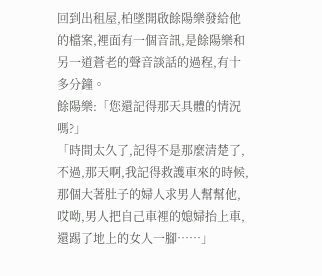回到出租屋,柏墜開啟餘陽樂發給他的檔案,裡面有一個音訊,是餘陽樂和另一道蒼老的聲音談話的過程,有十多分鐘。
餘陽樂:「您還記得那天具體的情況嗎?」
「時間太久了,記得不是那麼清楚了,不過,那天啊,我記得救護車來的時候,那個大著肚子的婦人求男人幫幫他,哎呦,男人把自己車裡的媳婦抬上車,還踢了地上的女人一腳……」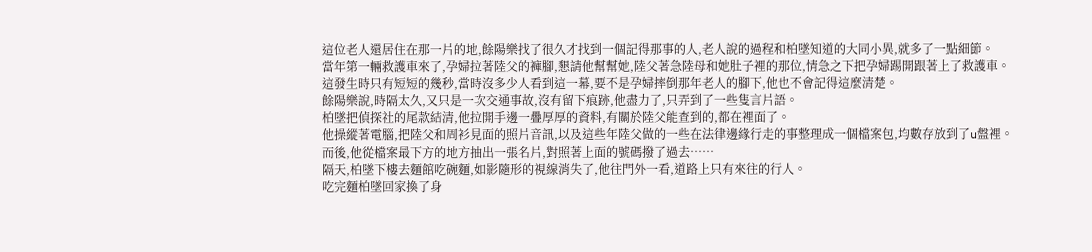這位老人還居住在那一片的地,餘陽樂找了很久才找到一個記得那事的人,老人說的過程和柏墜知道的大同小異,就多了一點細節。
當年第一輛救護車來了,孕婦拉著陸父的褲腳,懇請他幫幫她,陸父著急陸母和她肚子裡的那位,情急之下把孕婦踢開跟著上了救護車。
這發生時只有短短的幾秒,當時沒多少人看到這一幕,要不是孕婦摔倒那年老人的腳下,他也不會記得這麼清楚。
餘陽樂說,時隔太久,又只是一次交通事故,沒有留下痕跡,他盡力了,只弄到了一些隻言片語。
柏墜把偵探社的尾款結清,他拉開手邊一疊厚厚的資料,有關於陸父能查到的,都在裡面了。
他操縱著電腦,把陸父和周衫見面的照片音訊,以及這些年陸父做的一些在法律邊緣行走的事整理成一個檔案包,均數存放到了u盤裡。
而後,他從檔案最下方的地方抽出一張名片,對照著上面的號碼撥了過去……
隔天,柏墜下樓去麵館吃碗麵,如影隨形的視線消失了,他往門外一看,道路上只有來往的行人。
吃完麵柏墜回家換了身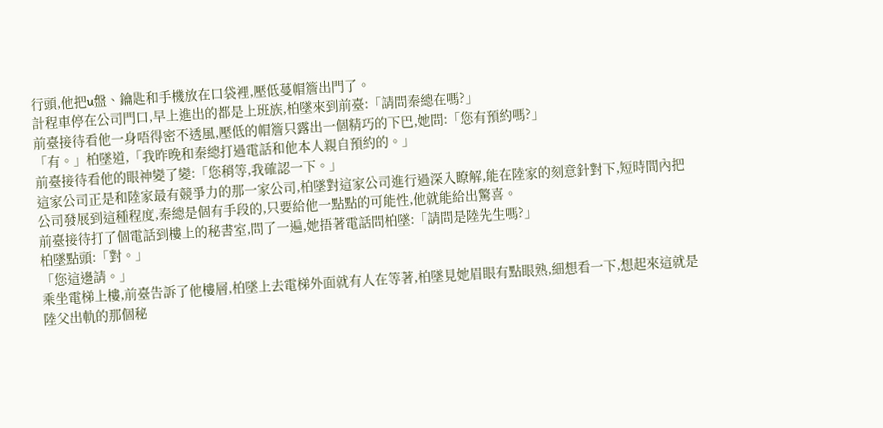行頭,他把u盤、鑰匙和手機放在口袋裡,壓低蔓帽簷出門了。
計程車停在公司門口,早上進出的都是上班族,柏墜來到前臺:「請問秦總在嗎?」
前臺接待看他一身唔得密不透風,壓低的帽簷只露出一個精巧的下巴,她問:「您有預約嗎?」
「有。」柏墜道,「我昨晚和秦總打過電話和他本人親自預約的。」
前臺接待看他的眼神變了變:「您稍等,我確認一下。」
這家公司正是和陸家最有競爭力的那一家公司,柏墜對這家公司進行過深入瞭解,能在陸家的刻意針對下,短時間內把公司發展到這種程度,秦總是個有手段的,只要給他一點點的可能性,他就能給出驚喜。
前臺接待打了個電話到樓上的秘書室,問了一遍,她捂著電話問柏墜:「請問是陸先生嗎?」
柏墜點頭:「對。」
「您這邊請。」
乘坐電梯上樓,前臺告訴了他樓層,柏墜上去電梯外面就有人在等著,柏墜見她眉眼有點眼熟,細想看一下,想起來這就是陸父出軌的那個秘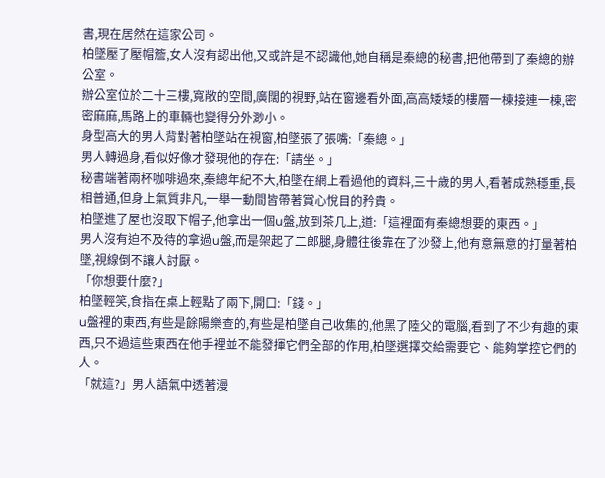書,現在居然在這家公司。
柏墜壓了壓帽簷,女人沒有認出他,又或許是不認識他,她自稱是秦總的秘書,把他帶到了秦總的辦公室。
辦公室位於二十三樓,寬敞的空間,廣闊的視野,站在窗邊看外面,高高矮矮的樓層一棟接連一棟,密密麻麻,馬路上的車輛也變得分外渺小。
身型高大的男人背對著柏墜站在視窗,柏墜張了張嘴:「秦總。」
男人轉過身,看似好像才發現他的存在:「請坐。」
秘書端著兩杯咖啡過來,秦總年紀不大,柏墜在網上看過他的資料,三十歲的男人,看著成熟穩重,長相普通,但身上氣質非凡,一舉一動間皆帶著賞心悅目的矜貴。
柏墜進了屋也沒取下帽子,他拿出一個u盤,放到茶几上,道:「這裡面有秦總想要的東西。」
男人沒有迫不及待的拿過u盤,而是架起了二郎腿,身體往後靠在了沙發上,他有意無意的打量著柏墜,視線倒不讓人討厭。
「你想要什麼?」
柏墜輕笑,食指在桌上輕點了兩下,開口:「錢。」
u盤裡的東西,有些是餘陽樂查的,有些是柏墜自己收集的,他黑了陸父的電腦,看到了不少有趣的東西,只不過這些東西在他手裡並不能發揮它們全部的作用,柏墜選擇交給需要它、能夠掌控它們的人。
「就這?」男人語氣中透著漫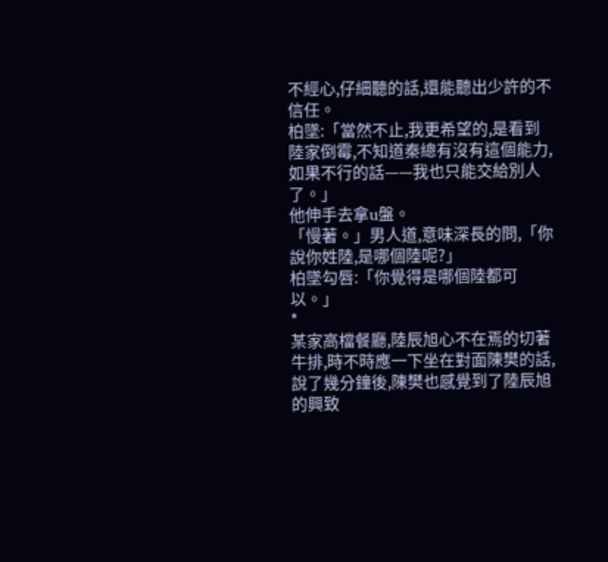不經心,仔細聽的話,還能聽出少許的不信任。
柏墜:「當然不止,我更希望的,是看到陸家倒霉,不知道秦總有沒有這個能力,如果不行的話——我也只能交給別人了。」
他伸手去拿u盤。
「慢著。」男人道,意味深長的問,「你說你姓陸,是哪個陸呢?」
柏墜勾唇:「你覺得是哪個陸都可以。」
*
某家高檔餐廳,陸辰旭心不在焉的切著牛排,時不時應一下坐在對面陳樊的話,說了幾分鐘後,陳樊也感覺到了陸辰旭的興致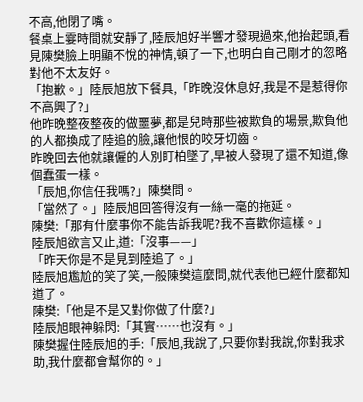不高,他閉了嘴。
餐桌上霎時間就安靜了,陸辰旭好半響才發現過來,他抬起頭,看見陳樊臉上明顯不悅的神情,頓了一下,也明白自己剛才的忽略對他不太友好。
「抱歉。」陸辰旭放下餐具,「昨晚沒休息好,我是不是惹得你不高興了?」
他昨晚整夜整夜的做噩夢,都是兒時那些被欺負的場景,欺負他的人都換成了陸追的臉,讓他恨的咬牙切齒。
昨晚回去他就讓僱的人別盯柏墜了,早被人發現了還不知道,像個蠢蛋一樣。
「辰旭,你信任我嗎?」陳樊問。
「當然了。」陸辰旭回答得沒有一絲一毫的拖延。
陳樊:「那有什麼事你不能告訴我呢?我不喜歡你這樣。」
陸辰旭欲言又止,道:「沒事——」
「昨天你是不是見到陸追了。」
陸辰旭尷尬的笑了笑,一般陳樊這麼問,就代表他已經什麼都知道了。
陳樊:「他是不是又對你做了什麼?」
陸辰旭眼神躲閃:「其實……也沒有。」
陳樊握住陸辰旭的手:「辰旭,我說了,只要你對我說,你對我求助,我什麼都會幫你的。」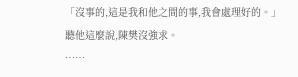「沒事的,這是我和他之間的事,我會處理好的。」
聽他這麼說,陳樊沒強求。
……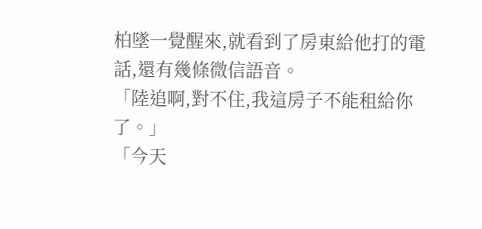柏墜一覺醒來,就看到了房東給他打的電話,還有幾條微信語音。
「陸追啊,對不住,我這房子不能租給你了。」
「今天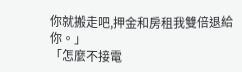你就搬走吧,押金和房租我雙倍退給你。」
「怎麼不接電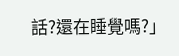話?還在睡覺嗎?」